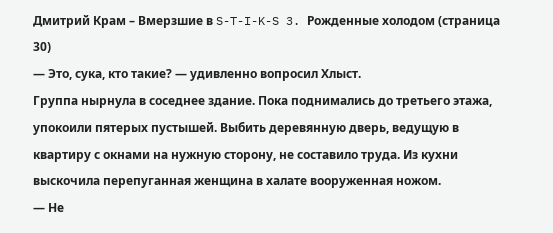Дмитрий Крам – Вмерзшие в S-T-I-K-S 3. Рожденные холодом (страница 30)
— Это, сука, кто такие? — удивленно вопросил Хлыст.
Группа нырнула в соседнее здание. Пока поднимались до третьего этажа, упокоили пятерых пустышей. Выбить деревянную дверь, ведущую в квартиру с окнами на нужную сторону, не составило труда. Из кухни выскочила перепуганная женщина в халате вооруженная ножом.
— Не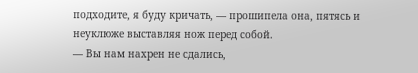подходите, я буду кричать, — прошипела она, пятясь и неуклюже выставляя нож перед собой.
— Вы нам нахрен не сдались,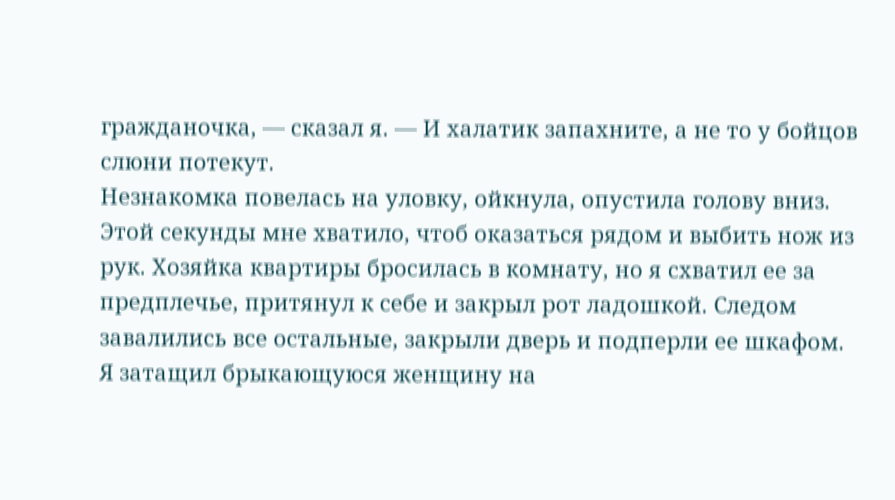гражданочка, — сказал я. — И халатик запахните, а не то у бойцов слюни потекут.
Незнакомка повелась на уловку, ойкнула, опустила голову вниз. Этой секунды мне хватило, чтоб оказаться рядом и выбить нож из рук. Хозяйка квартиры бросилась в комнату, но я схватил ее за предплечье, притянул к себе и закрыл рот ладошкой. Следом завалились все остальные, закрыли дверь и подперли ее шкафом.
Я затащил брыкающуюся женщину на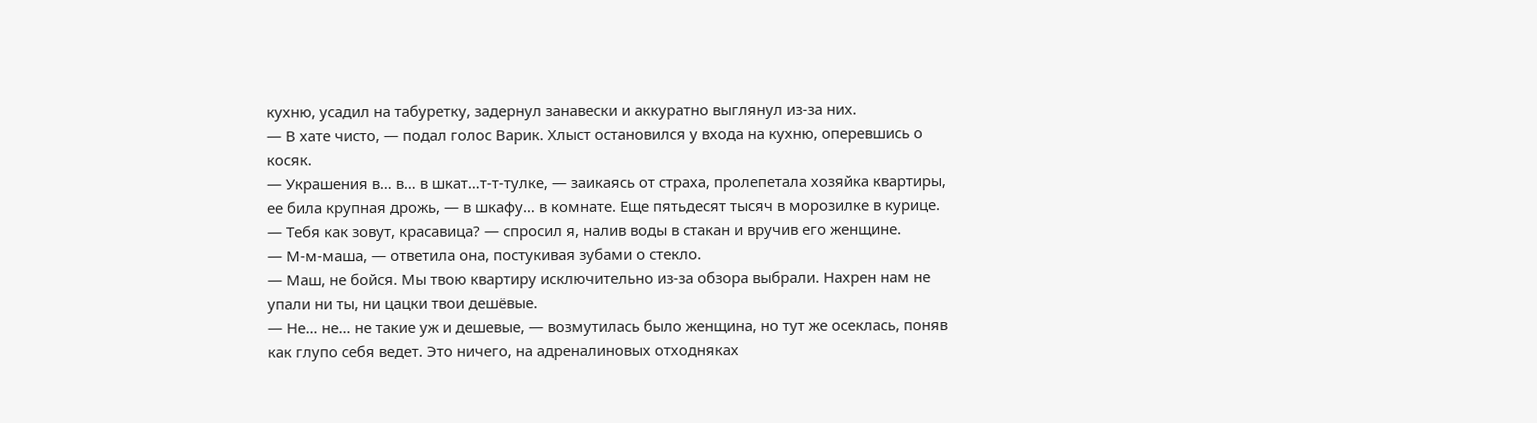кухню, усадил на табуретку, задернул занавески и аккуратно выглянул из-за них.
— В хате чисто, — подал голос Варик. Хлыст остановился у входа на кухню, оперевшись о косяк.
— Украшения в… в… в шкат…т-т-тулке, — заикаясь от страха, пролепетала хозяйка квартиры, ее била крупная дрожь, — в шкафу… в комнате. Еще пятьдесят тысяч в морозилке в курице.
— Тебя как зовут, красавица? — спросил я, налив воды в стакан и вручив его женщине.
— М-м-маша, — ответила она, постукивая зубами о стекло.
— Маш, не бойся. Мы твою квартиру исключительно из-за обзора выбрали. Нахрен нам не упали ни ты, ни цацки твои дешёвые.
— Не… не… не такие уж и дешевые, — возмутилась было женщина, но тут же осеклась, поняв как глупо себя ведет. Это ничего, на адреналиновых отходняках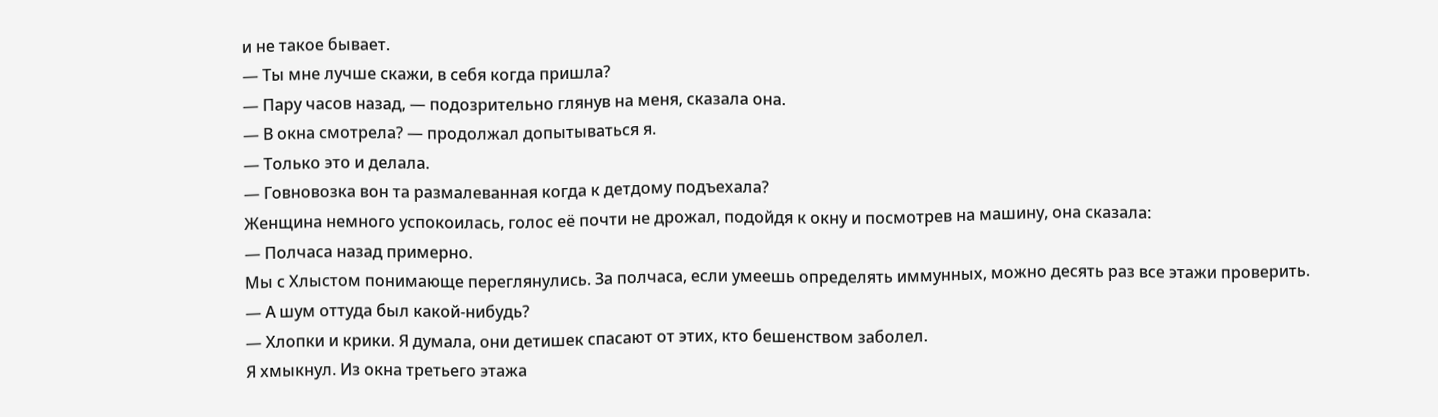и не такое бывает.
— Ты мне лучше скажи, в себя когда пришла?
— Пару часов назад, — подозрительно глянув на меня, сказала она.
— В окна смотрела? — продолжал допытываться я.
— Только это и делала.
— Говновозка вон та размалеванная когда к детдому подъехала?
Женщина немного успокоилась, голос её почти не дрожал, подойдя к окну и посмотрев на машину, она сказала:
— Полчаса назад примерно.
Мы с Хлыстом понимающе переглянулись. За полчаса, если умеешь определять иммунных, можно десять раз все этажи проверить.
— А шум оттуда был какой-нибудь?
— Хлопки и крики. Я думала, они детишек спасают от этих, кто бешенством заболел.
Я хмыкнул. Из окна третьего этажа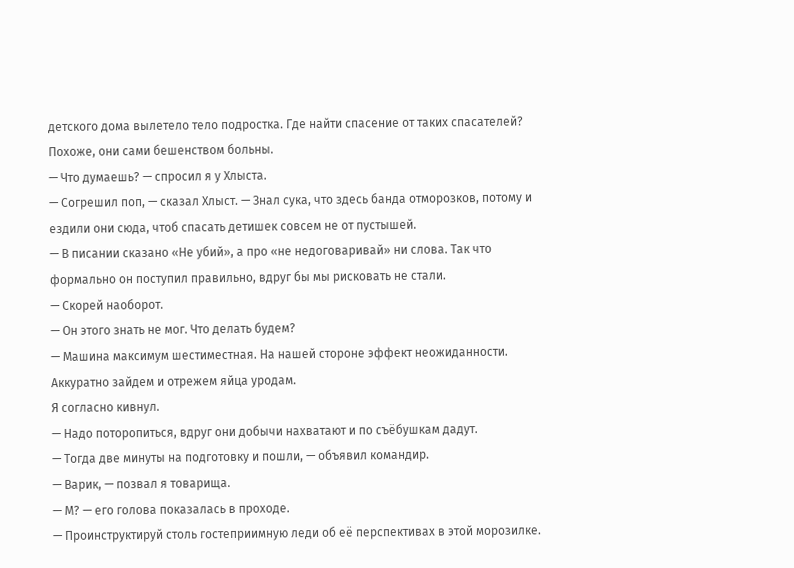детского дома вылетело тело подростка. Где найти спасение от таких спасателей? Похоже, они сами бешенством больны.
— Что думаешь? — спросил я у Хлыста.
— Согрешил поп, — сказал Хлыст. — Знал сука, что здесь банда отморозков, потому и ездили они сюда, чтоб спасать детишек совсем не от пустышей.
— В писании сказано «Не убий», а про «не недоговаривай» ни слова. Так что формально он поступил правильно, вдруг бы мы рисковать не стали.
— Скорей наоборот.
— Он этого знать не мог. Что делать будем?
— Машина максимум шестиместная. На нашей стороне эффект неожиданности. Аккуратно зайдем и отрежем яйца уродам.
Я согласно кивнул.
— Надо поторопиться, вдруг они добычи нахватают и по съёбушкам дадут.
— Тогда две минуты на подготовку и пошли, — объявил командир.
— Варик, — позвал я товарища.
— М? — его голова показалась в проходе.
— Проинструктируй столь гостеприимную леди об её перспективах в этой морозилке.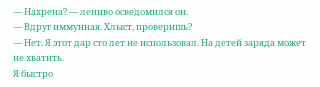— Нахрена? — лениво осведомился он.
— Вдруг иммунная. Хлыст, проверишь?
— Нет. Я этот дар сто лет не использовал. На детей заряда может не хватить.
Я быстро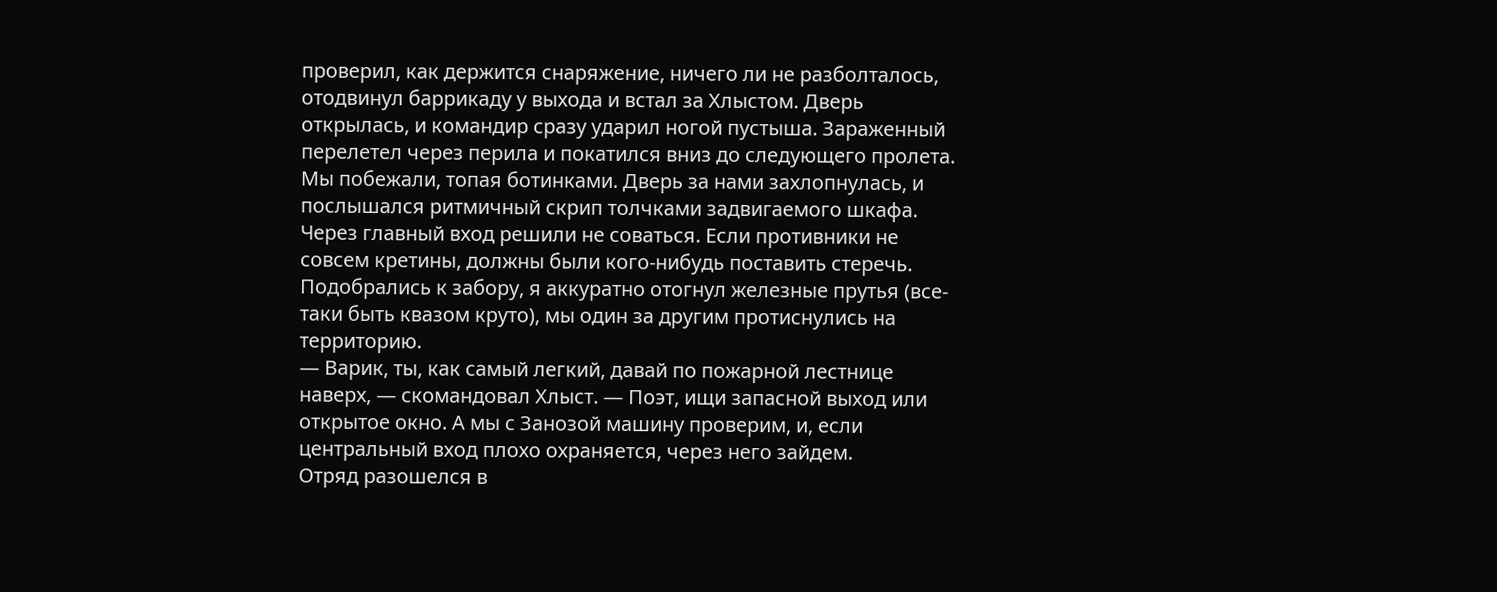проверил, как держится снаряжение, ничего ли не разболталось, отодвинул баррикаду у выхода и встал за Хлыстом. Дверь открылась, и командир сразу ударил ногой пустыша. Зараженный перелетел через перила и покатился вниз до следующего пролета. Мы побежали, топая ботинками. Дверь за нами захлопнулась, и послышался ритмичный скрип толчками задвигаемого шкафа.
Через главный вход решили не соваться. Если противники не совсем кретины, должны были кого-нибудь поставить стеречь. Подобрались к забору, я аккуратно отогнул железные прутья (все-таки быть квазом круто), мы один за другим протиснулись на территорию.
— Варик, ты, как самый легкий, давай по пожарной лестнице наверх, — скомандовал Хлыст. — Поэт, ищи запасной выход или открытое окно. А мы с Занозой машину проверим, и, если центральный вход плохо охраняется, через него зайдем.
Отряд разошелся в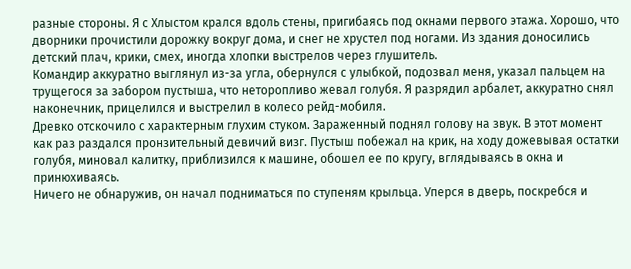разные стороны. Я с Хлыстом крался вдоль стены, пригибаясь под окнами первого этажа. Хорошо, что дворники прочистили дорожку вокруг дома, и снег не хрустел под ногами. Из здания доносились детский плач, крики, смех, иногда хлопки выстрелов через глушитель.
Командир аккуратно выглянул из-за угла, обернулся с улыбкой, подозвал меня, указал пальцем на трущегося за забором пустыша, что неторопливо жевал голубя. Я разрядил арбалет, аккуратно снял наконечник, прицелился и выстрелил в колесо рейд-мобиля.
Древко отскочило с характерным глухим стуком. Зараженный поднял голову на звук. В этот момент как раз раздался пронзительный девичий визг. Пустыш побежал на крик, на ходу дожевывая остатки голубя, миновал калитку, приблизился к машине, обошел ее по кругу, вглядываясь в окна и принюхиваясь.
Ничего не обнаружив, он начал подниматься по ступеням крыльца. Уперся в дверь, поскребся и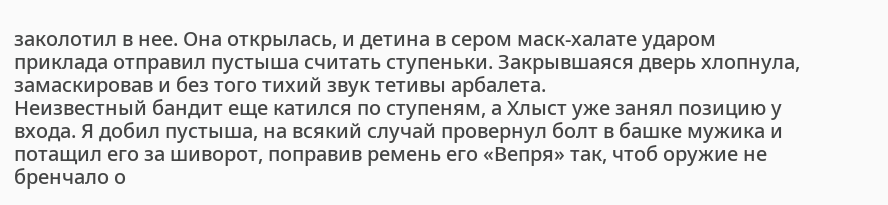заколотил в нее. Она открылась, и детина в сером маск-халате ударом приклада отправил пустыша считать ступеньки. Закрывшаяся дверь хлопнула, замаскировав и без того тихий звук тетивы арбалета.
Неизвестный бандит еще катился по ступеням, а Хлыст уже занял позицию у входа. Я добил пустыша, на всякий случай провернул болт в башке мужика и потащил его за шиворот, поправив ремень его «Вепря» так, чтоб оружие не бренчало о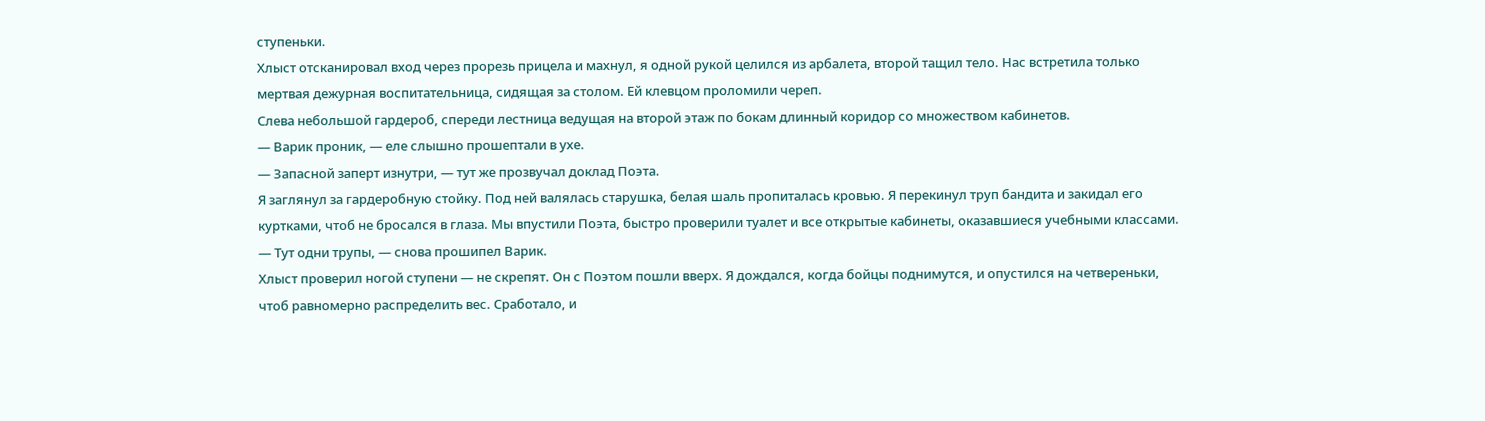ступеньки.
Хлыст отсканировал вход через прорезь прицела и махнул, я одной рукой целился из арбалета, второй тащил тело. Нас встретила только мертвая дежурная воспитательница, сидящая за столом. Ей клевцом проломили череп.
Слева небольшой гардероб, спереди лестница ведущая на второй этаж по бокам длинный коридор со множеством кабинетов.
— Варик проник, — еле слышно прошептали в ухе.
— Запасной заперт изнутри, — тут же прозвучал доклад Поэта.
Я заглянул за гардеробную стойку. Под ней валялась старушка, белая шаль пропиталась кровью. Я перекинул труп бандита и закидал его куртками, чтоб не бросался в глаза. Мы впустили Поэта, быстро проверили туалет и все открытые кабинеты, оказавшиеся учебными классами.
— Тут одни трупы, — снова прошипел Варик.
Хлыст проверил ногой ступени — не скрепят. Он с Поэтом пошли вверх. Я дождался, когда бойцы поднимутся, и опустился на четвереньки, чтоб равномерно распределить вес. Сработало, и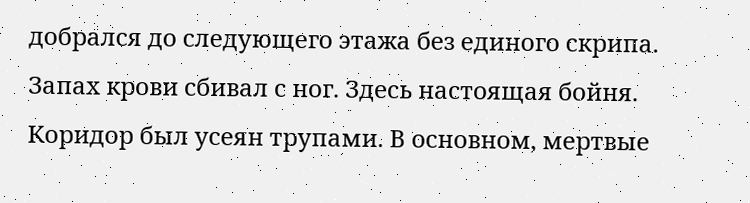добрался до следующего этажа без единого скрипа.
Запах крови сбивал с ног. Здесь настоящая бойня. Коридор был усеян трупами. В основном, мертвые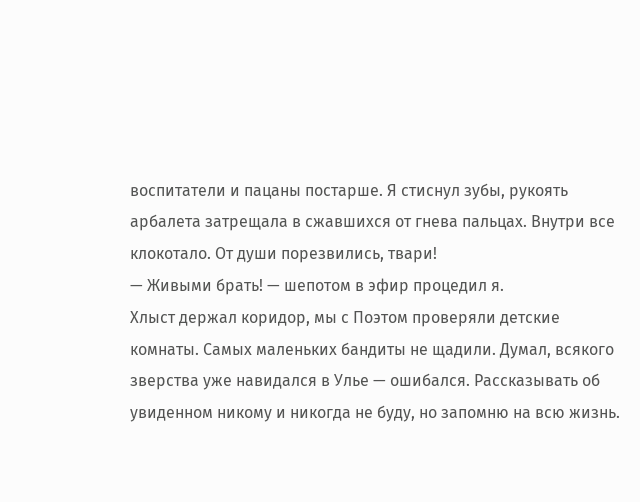воспитатели и пацаны постарше. Я стиснул зубы, рукоять арбалета затрещала в сжавшихся от гнева пальцах. Внутри все клокотало. От души порезвились, твари!
— Живыми брать! — шепотом в эфир процедил я.
Хлыст держал коридор, мы с Поэтом проверяли детские комнаты. Самых маленьких бандиты не щадили. Думал, всякого зверства уже навидался в Улье — ошибался. Рассказывать об увиденном никому и никогда не буду, но запомню на всю жизнь.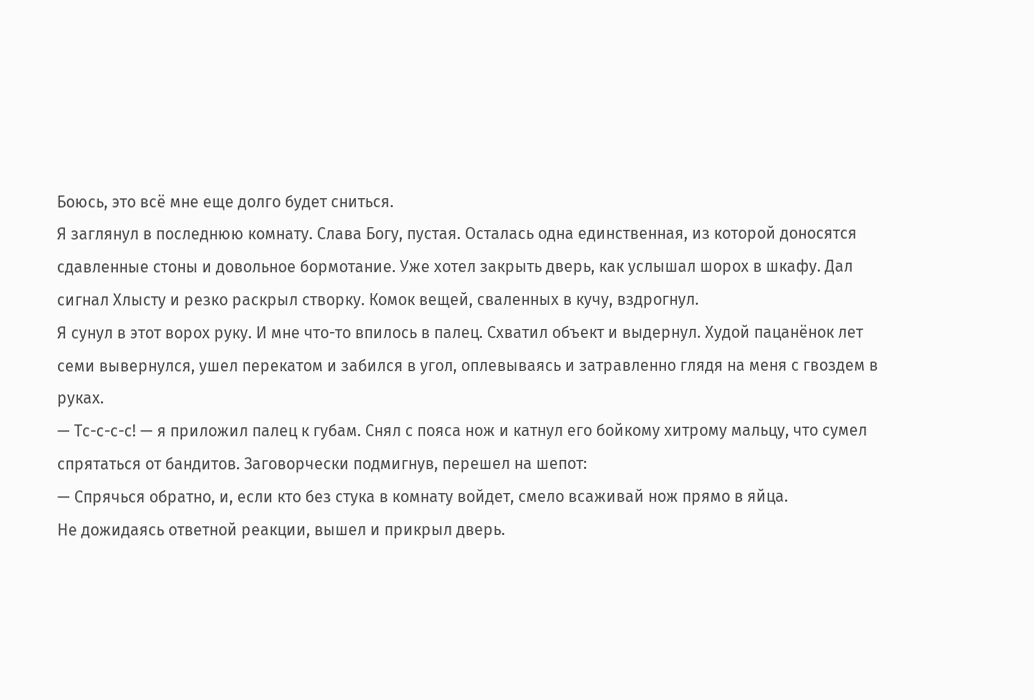Боюсь, это всё мне еще долго будет сниться.
Я заглянул в последнюю комнату. Слава Богу, пустая. Осталась одна единственная, из которой доносятся сдавленные стоны и довольное бормотание. Уже хотел закрыть дверь, как услышал шорох в шкафу. Дал сигнал Хлысту и резко раскрыл створку. Комок вещей, сваленных в кучу, вздрогнул.
Я сунул в этот ворох руку. И мне что-то впилось в палец. Схватил объект и выдернул. Худой пацанёнок лет семи вывернулся, ушел перекатом и забился в угол, оплевываясь и затравленно глядя на меня с гвоздем в руках.
— Тс-с-с-с! — я приложил палец к губам. Снял с пояса нож и катнул его бойкому хитрому мальцу, что сумел спрятаться от бандитов. Заговорчески подмигнув, перешел на шепот:
— Спрячься обратно, и, если кто без стука в комнату войдет, смело всаживай нож прямо в яйца.
Не дожидаясь ответной реакции, вышел и прикрыл дверь.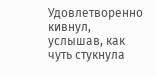Удовлетворенно кивнул, услышав, как чуть стукнула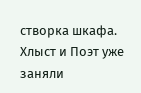створка шкафа. Хлыст и Поэт уже заняли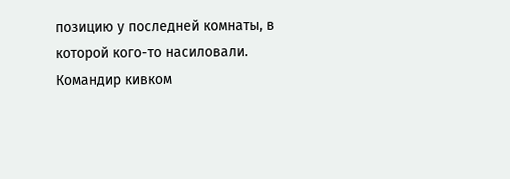позицию у последней комнаты, в которой кого-то насиловали. Командир кивком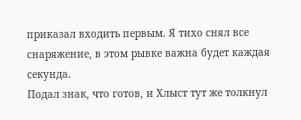приказал входить первым. Я тихо снял все снаряжение, в этом рывке важна будет каждая секунда.
Подал знак, что готов, и Хлыст тут же толкнул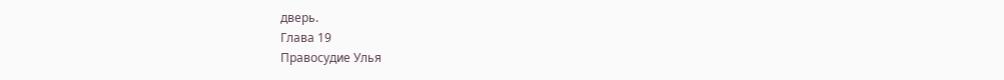дверь.
Глава 19
Правосудие Улья